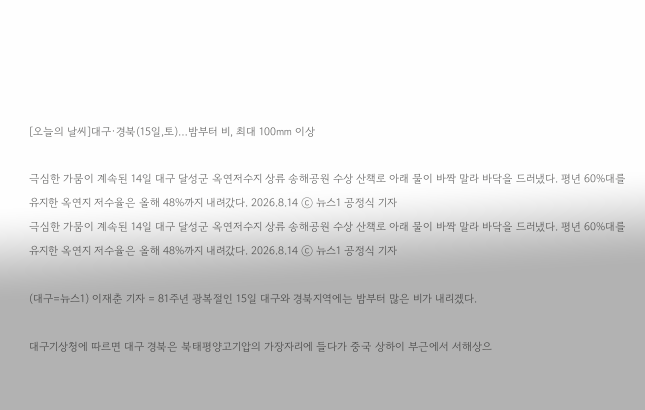[오늘의 날씨]대구·경북(15일,토)…밤부터 비, 최대 100㎜ 이상

극심한 가뭄이 계속된 14일 대구 달성군 옥연저수지 상류 송해공원 수상 산책로 아래 물이 바짝 말라 바닥을 드러냈다. 평년 60%대를 유지한 옥연지 저수율은 올해 48%까지 내려갔다. 2026.8.14 ⓒ 뉴스1 공정식 기자
극심한 가뭄이 계속된 14일 대구 달성군 옥연저수지 상류 송해공원 수상 산책로 아래 물이 바짝 말라 바닥을 드러냈다. 평년 60%대를 유지한 옥연지 저수율은 올해 48%까지 내려갔다. 2026.8.14 ⓒ 뉴스1 공정식 기자

(대구=뉴스1) 이재춘 기자 = 81주년 광복절인 15일 대구와 경북지역에는 밤부터 많은 비가 내리겠다.

대구기상청에 따르면 대구 경북은 북태평양고기압의 가장자리에 들다가 중국 상하이 부근에서 서해상으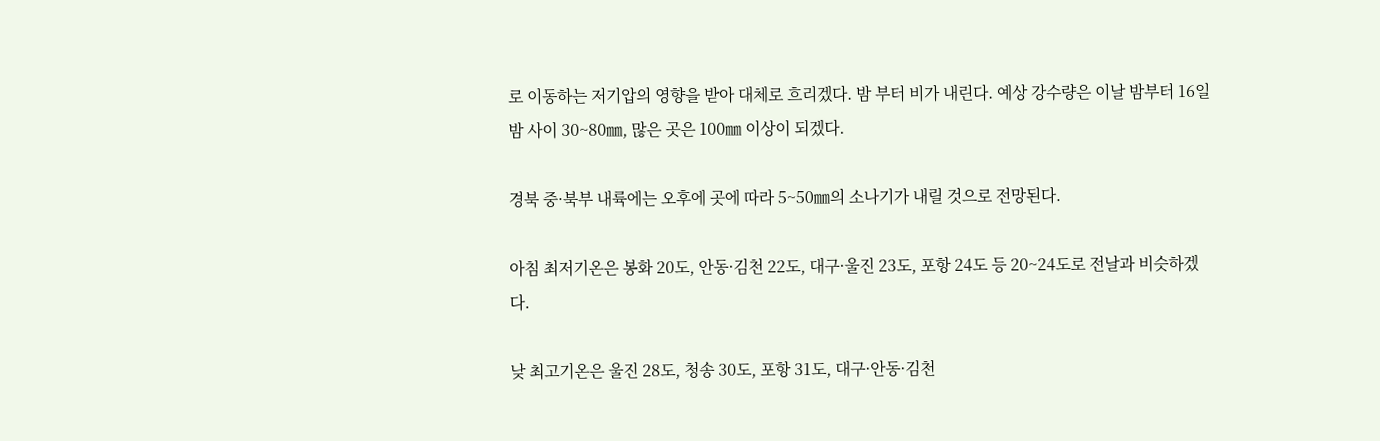로 이동하는 저기압의 영향을 받아 대체로 흐리겠다. 밤 부터 비가 내린다. 예상 강수량은 이날 밤부터 16일 밤 사이 30~80㎜, 많은 곳은 100㎜ 이상이 되겠다.

경북 중·북부 내륙에는 오후에 곳에 따라 5~50㎜의 소나기가 내릴 것으로 전망된다.

아침 최저기온은 봉화 20도, 안동·김천 22도, 대구·울진 23도, 포항 24도 등 20~24도로 전날과 비슷하겠다.

낮 최고기온은 울진 28도, 청송 30도, 포항 31도, 대구·안동·김천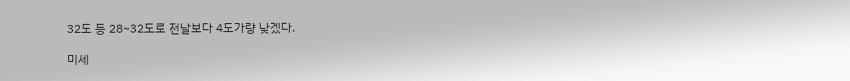32도 등 28~32도로 전날보다 4도가량 낮겠다.

미세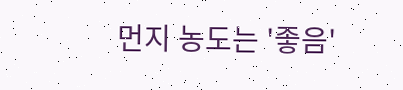먼지 농도는 '좋음'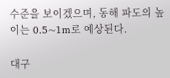수준을 보이겠으며, 동해 파도의 높이는 0.5~1m로 예상된다.

대구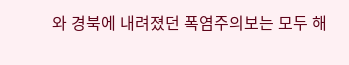와 경북에 내려졌던 폭염주의보는 모두 해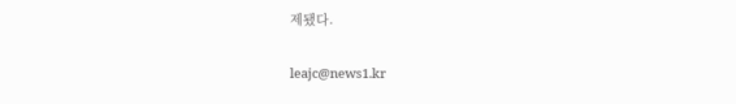제됐다.

leajc@news1.kr